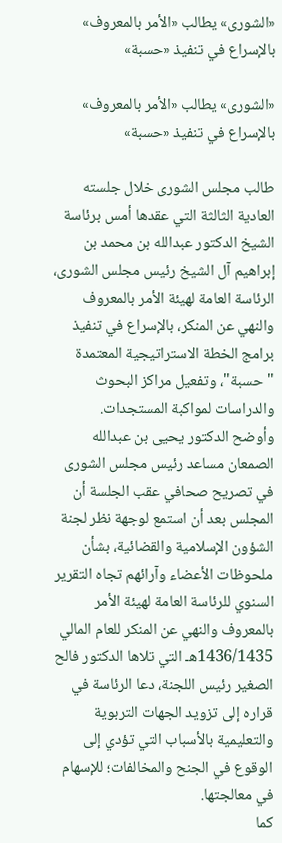«الشورى» يطالب «الأمر بالمعروف» بالإسراع في تنفيذ «حسبة»

«الشورى» يطالب «الأمر بالمعروف» بالإسراع في تنفيذ «حسبة»

طالب مجلس الشورى خلال جلسته العادية الثالثة التي عقدها أمس برئاسة الشيخ الدكتور عبدالله بن محمد بن إبراهيم آل الشيخ رئيس مجلس الشورى، الرئاسة العامة لهيئة الأمر بالمعروف والنهي عن المنكر، بالإسراع في تنفيذ برامج الخطة الاستراتيجية المعتمدة "حسبة"، وتفعيل مراكز البحوث والدراسات لمواكبة المستجدات.
وأوضح الدكتور يحيى بن عبدالله الصمعان مساعد رئيس مجلس الشورى في تصريح صحافي عقب الجلسة أن المجلس بعد أن استمع لوجهة نظر لجنة الشؤون الإسلامية والقضائية، بشأن ملحوظات الأعضاء وآرائهم تجاه التقرير السنوي للرئاسة العامة لهيئة الأمر بالمعروف والنهي عن المنكر للعام المالي 1436/1435هـ التي تلاها الدكتور فالح الصغير رئيس اللجنة، دعا الرئاسة في قراره إلى تزويد الجهات التربوية والتعليمية بالأسباب التي تؤدي إلى الوقوع في الجنح والمخالفات؛ للإسهام في معالجتها.
كما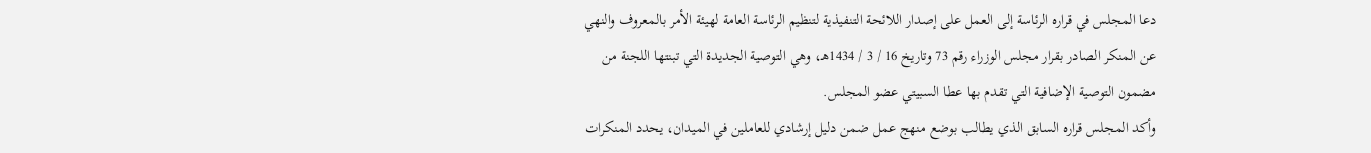دعا المجلس في قراره الرئاسة إلى العمل على إصدار اللائحة التنفيذية لتنظيم الرئاسة العامة لهيئة الأمر بالمعروف والنهي عن المنكر الصادر بقرار مجلس الوزراء رقم 73 وتاريخ 16 / 3 / 1434هـ، وهي التوصية الجديدة التي تبنتها اللجنة من مضمون التوصية الإضافية التي تقدم بها عطا السبيتي عضو المجلس.
وأكد المجلس قراره السابق الذي يطالب بوضع منهج عمل ضمن دليل إرشادي للعاملين في الميدان، يحدد المنكرات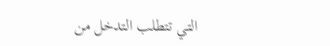التي تتطلب التدخل من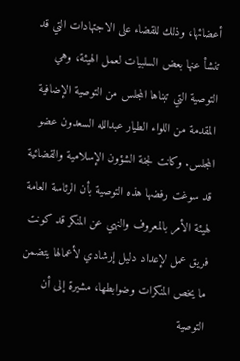أعضائها، وذلك للقضاء على الاجتهادات التي قد تنشأ عنها بعض السلبيات لعمل الهيئة، وهي التوصية التي تبناها المجلس من التوصية الإضافية المقدمة من اللواء الطيار عبدالله السعدون عضو المجلس. وكانت لجنة الشؤون الإسلامية والقضائية قد سوغت رفضها هذه التوصية بأن الرئاسة العامة لهيئة الأمر بالمعروف والنهي عن المنكر قد كونت فريق عمل لإعداد دليل إرشادي لأعمالها يتضمن ما يخص المنكرات وضوابطها، مشيرة إلى أن التوصية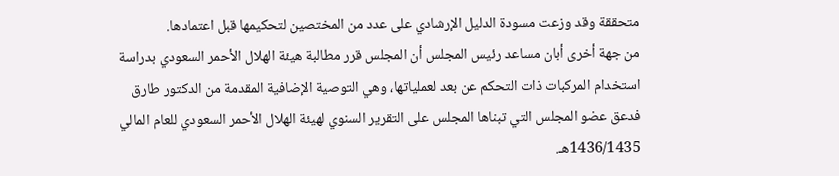متحققة وقد وزعت مسودة الدليل الإرشادي على عدد من المختصين لتحكيمها قبل اعتمادها.
من جهة أخرى أبان مساعد رئيس المجلس أن المجلس قرر مطالبة هيئة الهلال الأحمر السعودي بدراسة استخدام المركبات ذات التحكم عن بعد لعملياتها، وهي التوصية الإضافية المقدمة من الدكتور طارق فدعق عضو المجلس التي تبناها المجلس على التقرير السنوي لهيئة الهلال الأحمر السعودي للعام المالي 1436/1435هـ.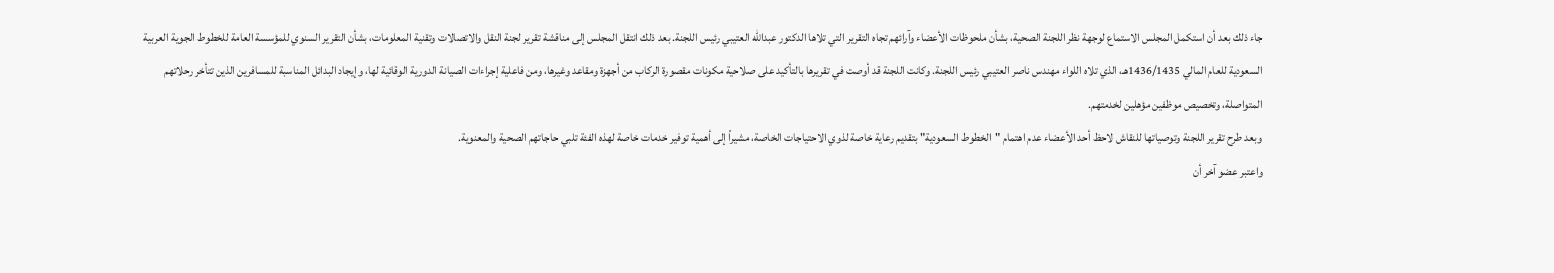جاء ذلك بعد أن استكمل المجلس الاستماع لوجهة نظر اللجنة الصحية، بشأن ملحوظات الأعضاء وآرائهم تجاه التقرير التي تلاها الدكتور عبدالله العتيبي رئيس اللجنة. بعد ذلك انتقل المجلس إلى مناقشة تقرير لجنة النقل والاتصالات وتقنية المعلومات، بشأن التقرير السنوي للمؤسسة العامة للخطوط الجوية العربية السعودية للعام المالي 1436/1435هـ، الذي تلاه اللواء مهندس ناصر العتيبي رئيس اللجنة. وكانت اللجنة قد أوصت في تقريرها بالتأكيد على صلاحية مكونات مقصورة الركاب من أجهزة ومقاعد وغيرها، ومن فاعلية إجراءات الصيانة الدورية الوقائية لها، وإيجاد البدائل المناسبة للمسافرين الذين تتأخر رحلاتهم المتواصلة، وتخصيص موظفين مؤهلين لخدمتهم.
وبعد طرح تقرير اللجنة وتوصياتها للنقاش لاحظ أحد الأعضاء عدم اهتمام "الخطوط السعودية" بتقديم رعاية خاصة لذوي الاحتياجات الخاصة، مشيراً إلى أهمية توفير خدمات خاصة لهذه الفئة تلبي حاجاتهم الصحية والمعنوية.
واعتبر عضو آخر أن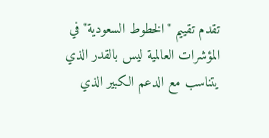تقدم تقييم "الخطوط السعودية" في المؤشرات العالمية ليس بالقدر الذي يتناسب مع الدعم الكبير الذي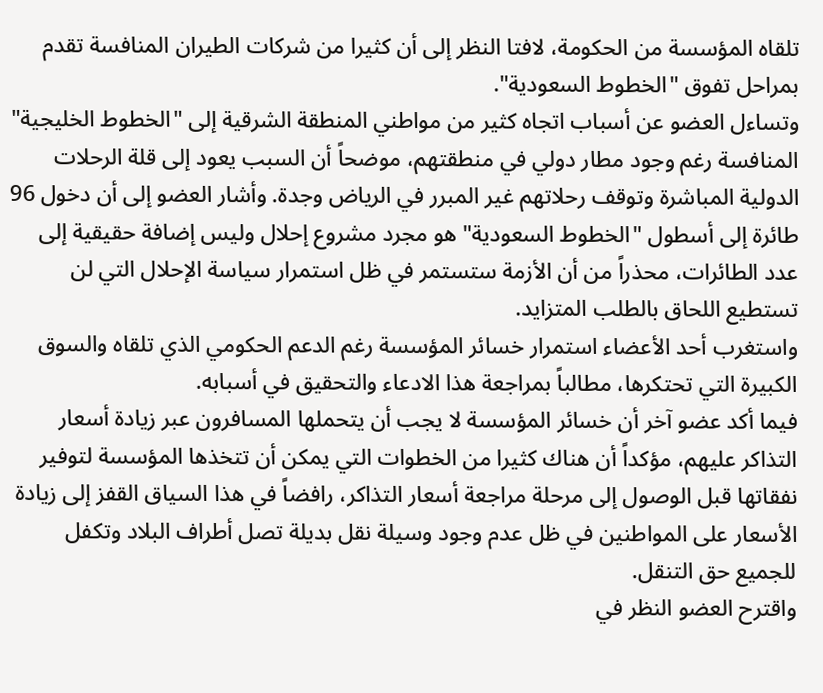تلقاه المؤسسة من الحكومة، لافتا النظر إلى أن كثيرا من شركات الطيران المنافسة تقدم بمراحل تفوق "الخطوط السعودية".
وتساءل العضو عن أسباب اتجاه كثير من مواطني المنطقة الشرقية إلى "الخطوط الخليجية" المنافسة رغم وجود مطار دولي في منطقتهم، موضحاً أن السبب يعود إلى قلة الرحلات الدولية المباشرة وتوقف رحلاتهم غير المبرر في الرياض وجدة. وأشار العضو إلى أن دخول 96 طائرة إلى أسطول "الخطوط السعودية" هو مجرد مشروع إحلال وليس إضافة حقيقية إلى عدد الطائرات، محذراً من أن الأزمة ستستمر في ظل استمرار سياسة الإحلال التي لن تستطيع اللحاق بالطلب المتزايد.
واستغرب أحد الأعضاء استمرار خسائر المؤسسة رغم الدعم الحكومي الذي تلقاه والسوق الكبيرة التي تحتكرها، مطالباً بمراجعة هذا الادعاء والتحقيق في أسبابه.
فيما أكد عضو آخر أن خسائر المؤسسة لا يجب أن يتحملها المسافرون عبر زيادة أسعار التذاكر عليهم، مؤكداً أن هناك كثيرا من الخطوات التي يمكن أن تتخذها المؤسسة لتوفير نفقاتها قبل الوصول إلى مرحلة مراجعة أسعار التذاكر، رافضاً في هذا السياق القفز إلى زيادة الأسعار على المواطنين في ظل عدم وجود وسيلة نقل بديلة تصل أطراف البلاد وتكفل للجميع حق التنقل.
واقترح العضو النظر في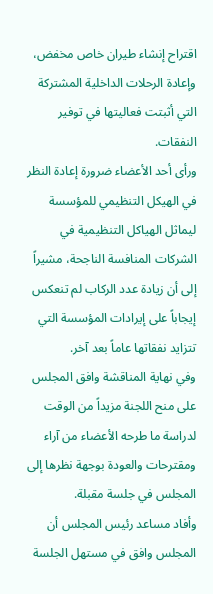اقتراح إنشاء طيران خاص مخفض، وإعادة الرحلات الداخلية المشتركة التي أثبتت فعاليتها في توفير النفقات.
ورأى أحد الأعضاء ضرورة إعادة النظر في الهيكل التنظيمي للمؤسسة ليماثل الهياكل التنظيمية في الشركات المنافسة الناجحة، مشيراً إلى أن زيادة عدد الركاب لم تنعكس إيجاباً على إيرادات المؤسسة التي تتزايد نفقاتها عاماً بعد آخر.
وفي نهاية المناقشة وافق المجلس على منح اللجنة مزيداً من الوقت لدراسة ما طرحه الأعضاء من آراء ومقترحات والعودة بوجهة نظرها إلى المجلس في جلسة مقبلة.
وأفاد مساعد رئيس المجلس أن المجلس وافق في مستهل الجلسة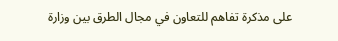على مذكرة تفاهم للتعاون في مجال الطرق بين وزارة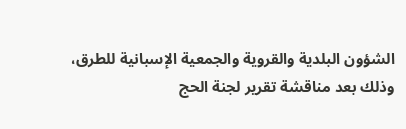الشؤون البلدية والقروية والجمعية الإسبانية للطرق، وذلك بعد مناقشة تقرير لجنة الحج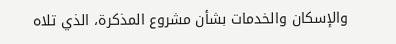والإسكان والخدمات بشأن مشروع المذكرة، الذي تلاه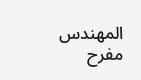المهندس مفرح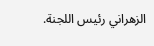الزهراني رئيس اللجنة.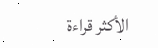الأكثر قراءة